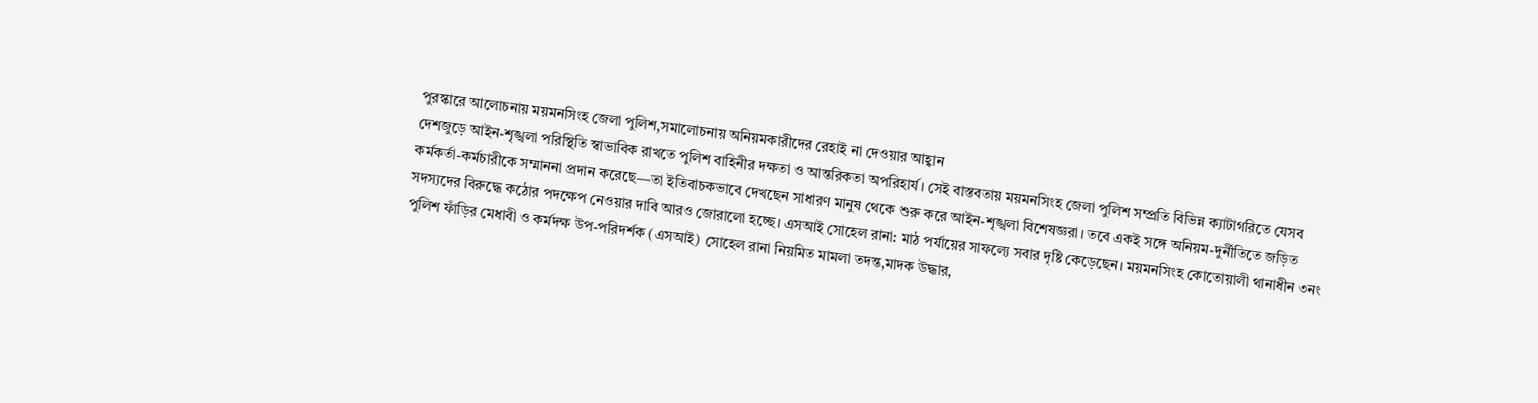পুরস্কারে আলোচনায় ময়মনসিংহ জেলা পুলিশ,সমালোচনায় অনিয়মকারীদের রেহাই না দেওয়ার আহ্বান
দেশজুড়ে আইন-শৃঙ্খলা পরিস্থিতি স্বাভাবিক রাখতে পুলিশ বাহিনীর দক্ষতা ও আন্তরিকতা অপরিহার্য। সেই বাস্তবতায় ময়মনসিংহ জেলা পুলিশ সম্প্রতি বিভিন্ন ক্যাটাগরিতে যেসব কর্মকর্তা-কর্মচারীকে সম্মাননা প্রদান করেছে—তা ইতিবাচকভাবে দেখছেন সাধারণ মানুষ থেকে শুরু করে আইন-শৃঙ্খলা বিশেষজ্ঞরা। তবে একই সঙ্গে অনিয়ম-দুর্নীতিতে জড়িত সদস্যদের বিরুদ্ধে কঠোর পদক্ষেপ নেওয়ার দাবি আরও জোরালো হচ্ছে। এসআই সোহেল রানা: মাঠ পর্যায়ের সাফল্যে সবার দৃষ্টি কেড়েছেন। ময়মনসিংহ কোতোয়ালী থানাধীন ৩নং পুলিশ ফাঁড়ির মেধাবী ও কর্মদক্ষ উপ-পরিদর্শক (এসআই) সোহেল রানা নিয়মিত মামলা তদন্ত,মাদক উদ্ধার,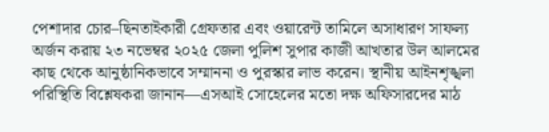পেশাদার চোর–ছিনতাইকারী গ্রেফতার এবং ওয়ারেন্ট তামিলে অসাধারণ সাফল্য অর্জন করায় ২৩ নভেম্বর ২০২৫ জেলা পুলিশ সুপার কাজী আখতার উল আলমের কাছ থেকে আনুষ্ঠানিকভাবে সম্মাননা ও পুরস্কার লাভ করেন। স্থানীয় আইনশৃঙ্খলা পরিস্থিতি বিশ্লেষকরা জানান—এসআই সোহেলের মতো দক্ষ অফিসারদের মাঠ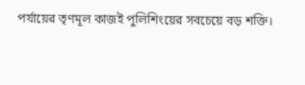পর্যায়ের তৃণমূল কাজই পুলিশিংয়ের সবচেয়ে বড় শক্তি।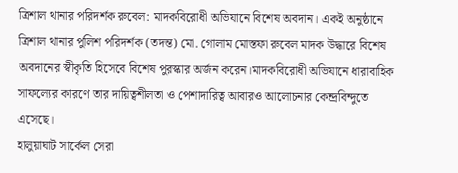ত্রিশাল থানার পরিদর্শক রুবেল: মাদকবিরোধী অভিযানে বিশেষ অবদান। একই অনুষ্ঠানে ত্রিশাল থানার পুলিশ পরিদর্শক (তদন্ত) মো. গোলাম মোস্তফা রুবেল মাদক উদ্ধারে বিশেষ অবদানের স্বীকৃতি হিসেবে বিশেষ পুরস্কার অর্জন করেন।মাদকবিরোধী অভিযানে ধারাবাহিক সাফল্যের কারণে তার দায়িত্বশীলতা ও পেশাদারিত্ব আবারও আলোচনার কেন্দ্রবিন্দুতে এসেছে।
হালুয়াঘাট সার্কেল সেরা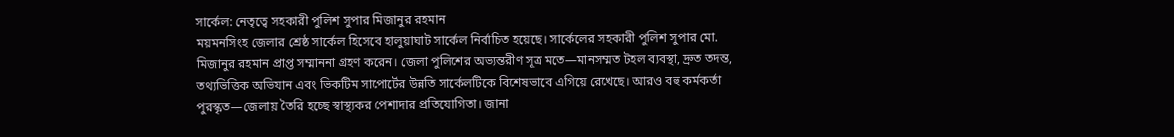সার্কেল: নেতৃত্বে সহকারী পুলিশ সুপার মিজানুর রহমান
ময়মনসিংহ জেলার শ্রেষ্ঠ সার্কেল হিসেবে হালুয়াঘাট সার্কেল নির্বাচিত হয়েছে। সার্কেলের সহকারী পুলিশ সুপার মো. মিজানুর রহমান প্রাপ্ত সম্মাননা গ্রহণ করেন। জেলা পুলিশের অভ্যন্তরীণ সূত্র মতে—মানসম্মত টহল ব্যবস্থা, দ্রুত তদন্ত, তথ্যভিত্তিক অভিযান এবং ভিকটিম সাপোর্টের উন্নতি সার্কেলটিকে বিশেষভাবে এগিয়ে রেখেছে। আরও বহু কর্মকর্তা পুরস্কৃত—জেলায় তৈরি হচ্ছে স্বাস্থ্যকর পেশাদার প্রতিযোগিতা। জানা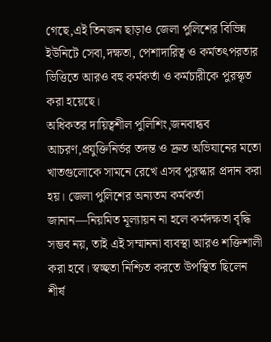গেছে,এই তিনজন ছাড়াও জেলা পুলিশের বিভিন্ন ইউনিটে সেবা,দক্ষতা, পেশাদারিত্ব ও কর্মতৎপরতার ভিত্তিতে আরও বহু কর্মকর্তা ও কর্মচারীকে পুরস্কৃত করা হয়েছে।
অধিকতর দায়িত্বশীল পুলিশিং,জনবান্ধব আচরণ,প্রযুক্তিনির্ভর তদন্ত ও দ্রুত অভিযানের মতো খাতগুলোকে সামনে রেখে এসব পুরস্কার প্রদান করা হয়। জেলা পুলিশের অন্যতম কর্মকর্তা জানান—নিয়মিত মূল্যায়ন না হলে কর্মদক্ষতা বৃদ্ধি সম্ভব নয়, তাই এই সম্মাননা ব্যবস্থা আরও শক্তিশালী করা হবে। স্বচ্ছতা নিশ্চিত করতে উপস্থিত ছিলেন শীর্ষ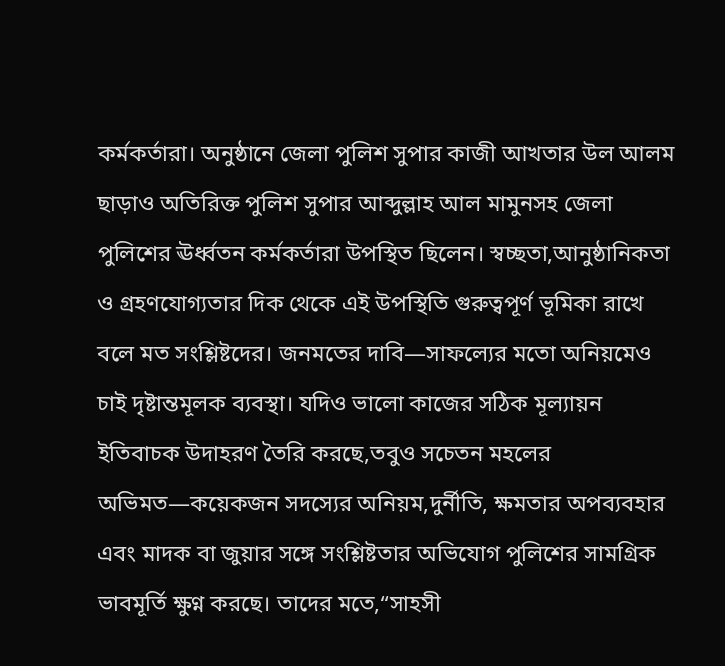কর্মকর্তারা। অনুষ্ঠানে জেলা পুলিশ সুপার কাজী আখতার উল আলম ছাড়াও অতিরিক্ত পুলিশ সুপার আব্দুল্লাহ আল মামুনসহ জেলা পুলিশের ঊর্ধ্বতন কর্মকর্তারা উপস্থিত ছিলেন। স্বচ্ছতা,আনুষ্ঠানিকতা ও গ্রহণযোগ্যতার দিক থেকে এই উপস্থিতি গুরুত্বপূর্ণ ভূমিকা রাখে বলে মত সংশ্লিষ্টদের। জনমতের দাবি—সাফল্যের মতো অনিয়মেও চাই দৃষ্টান্তমূলক ব্যবস্থা। যদিও ভালো কাজের সঠিক মূল্যায়ন ইতিবাচক উদাহরণ তৈরি করছে,তবুও সচেতন মহলের অভিমত—কয়েকজন সদস্যের অনিয়ম,দুর্নীতি, ক্ষমতার অপব্যবহার এবং মাদক বা জুয়ার সঙ্গে সংশ্লিষ্টতার অভিযোগ পুলিশের সামগ্রিক ভাবমূর্তি ক্ষুণ্ন করছে। তাদের মতে,“সাহসী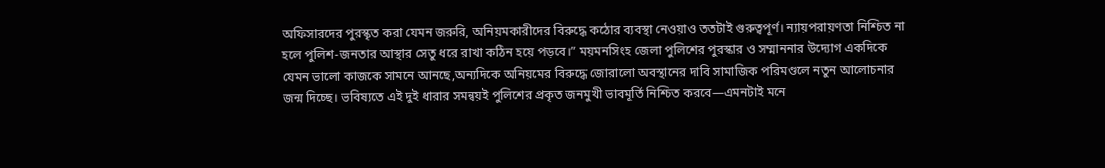অফিসারদের পুরস্কৃত করা যেমন জরুরি, অনিয়মকারীদের বিরুদ্ধে কঠোর ব্যবস্থা নেওয়াও ততটাই গুরুত্বপূর্ণ। ন্যায়পরায়ণতা নিশ্চিত না হলে পুলিশ-জনতার আস্থার সেতু ধরে রাখা কঠিন হয়ে পড়বে।” ময়মনসিংহ জেলা পুলিশের পুরস্কার ও সম্মাননার উদ্যোগ একদিকে যেমন ভালো কাজকে সামনে আনছে,অন্যদিকে অনিয়মের বিরুদ্ধে জোরালো অবস্থানের দাবি সামাজিক পরিমণ্ডলে নতুন আলোচনার জন্ম দিচ্ছে। ভবিষ্যতে এই দুই ধারার সমন্বয়ই পুলিশের প্রকৃত জনমুখী ভাবমূর্তি নিশ্চিত করবে—এমনটাই মনে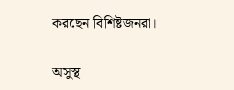করছেন বিশিষ্টজনরা।

অসুস্থ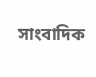সাংবাদিক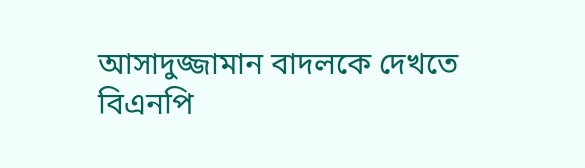আসাদুজ্জামান বাদলকে দেখতে বিএনপি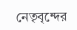নেতৃবৃন্দের